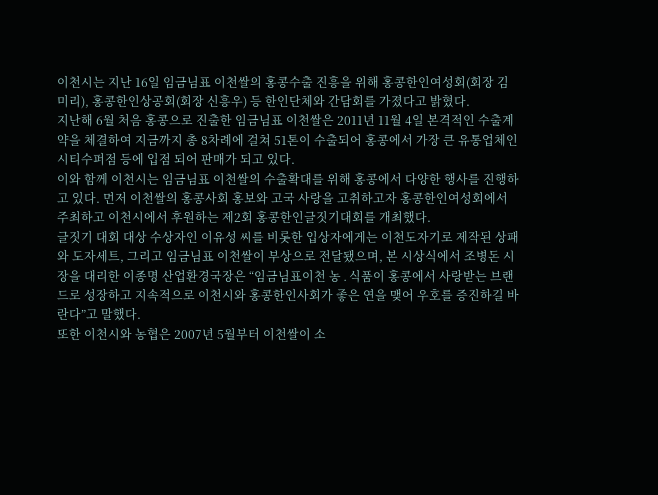이천시는 지난 16일 임금님표 이천쌀의 홍콩수출 진흥을 위해 홍콩한인여성회(회장 김미리), 홍콩한인상공회(회장 신흥우) 등 한인단체와 간담회를 가졌다고 밝혔다.
지난해 6월 처음 홍콩으로 진출한 임금님표 이천쌀은 2011년 11월 4일 본격적인 수출계약을 체결하여 지금까지 총 8차례에 걸쳐 51톤이 수출되어 홍콩에서 가장 큰 유통업체인 시티수퍼점 등에 입점 되어 판매가 되고 있다.
이와 함께 이천시는 임금님표 이천쌀의 수출확대를 위해 홍콩에서 다양한 행사를 진행하고 있다. 먼저 이천쌀의 홍콩사회 홍보와 고국 사랑을 고취하고자 홍콩한인여성회에서 주최하고 이천시에서 후원하는 제2회 홍콩한인글짓기대회를 개최했다.
글짓기 대회 대상 수상자인 이유성 씨를 비롯한 입상자에게는 이천도자기로 제작된 상패와 도자세트, 그리고 임금님표 이천쌀이 부상으로 전달됐으며, 본 시상식에서 조병돈 시장을 대리한 이종명 산업환경국장은 “임금님표이천 농․식품이 홍콩에서 사랑받는 브랜드로 성장하고 지속적으로 이천시와 홍콩한인사회가 좋은 연을 맺어 우호를 증진하길 바란다”고 말했다.
또한 이천시와 농협은 2007년 5월부터 이천쌀이 소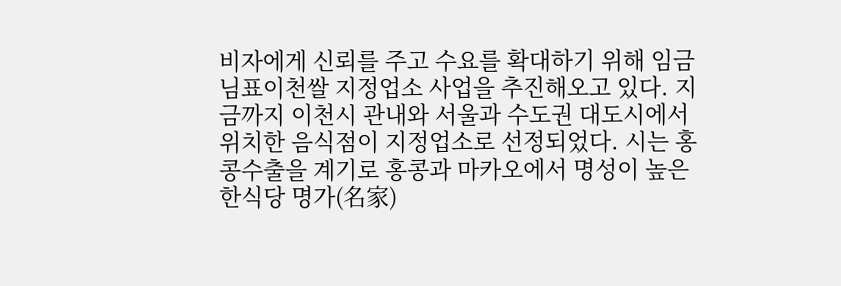비자에게 신뢰를 주고 수요를 확대하기 위해 임금님표이천쌀 지정업소 사업을 추진해오고 있다. 지금까지 이천시 관내와 서울과 수도권 대도시에서 위치한 음식점이 지정업소로 선정되었다. 시는 홍콩수출을 계기로 홍콩과 마카오에서 명성이 높은 한식당 명가(名家)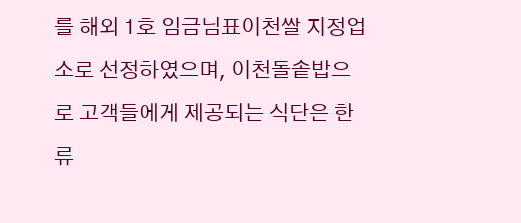를 해외 1호 임금님표이천쌀 지정업소로 선정하였으며, 이천돌솥밥으로 고객들에게 제공되는 식단은 한류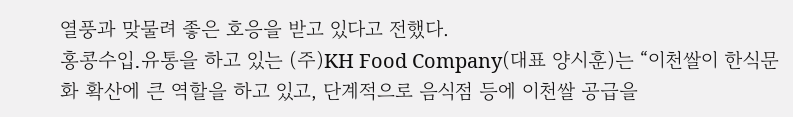열풍과 맞물려 좋은 호응을 받고 있다고 전했다.
홍콩수입․유통을 하고 있는 (주)KH Food Company(대표 양시훈)는 “이천쌀이 한식문화 확산에 큰 역할을 하고 있고, 단계적으로 음식점 등에 이천쌀 공급을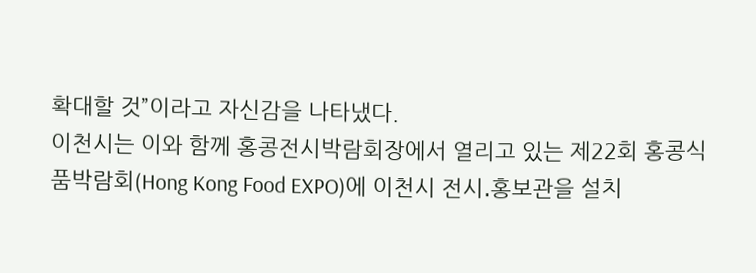확대할 것”이라고 자신감을 나타냈다.
이천시는 이와 함께 홍콩전시박람회장에서 열리고 있는 제22회 홍콩식품박람회(Hong Kong Food EXPO)에 이천시 전시․홍보관을 설치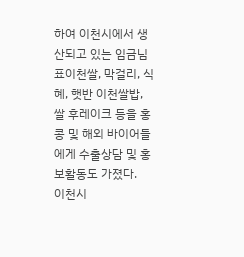하여 이천시에서 생산되고 있는 임금님표이천쌀, 막걸리, 식혜, 햇반 이천쌀밥, 쌀 후레이크 등을 홍콩 및 해외 바이어들에게 수출상담 및 홍보활동도 가졌다.
이천시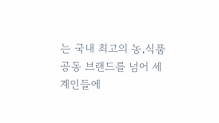는 국내 최고의 농․식품 공동 브랜드를 넘어 세계인들에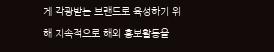게 각광받는 브랜드로 육성하기 위해 지속적으로 해외 홍보활동을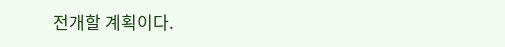전개할 계획이다.